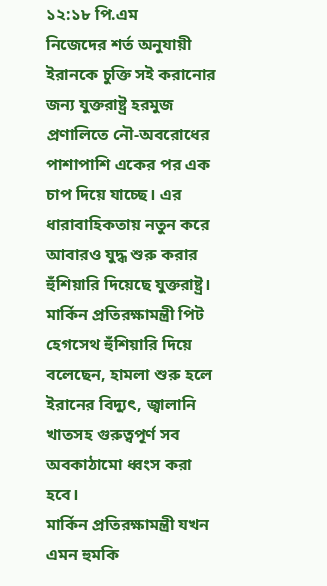১২:১৮ পি.এম
নিজেদের শর্ত অনুযায়ী ইরানকে চুক্তি সই করানোর জন্য যুক্তরাষ্ট্র হরমুজ প্রণালিতে নৌ-অবরোধের পাশাপাশি একের পর এক চাপ দিয়ে যাচ্ছে। এর ধারাবাহিকতায় নতুন করে আবারও যুদ্ধ শুরু করার হুঁশিয়ারি দিয়েছে যুক্তরাষ্ট্র। মার্কিন প্রতিরক্ষামন্ত্রী পিট হেগসেথ হুঁশিয়ারি দিয়ে বলেছেন, হামলা শুরু হলে ইরানের বিদ্যুৎ, জ্বালানি খাতসহ গুরুত্বপূর্ণ সব অবকাঠামো ধ্বংস করা হবে।
মার্কিন প্রতিরক্ষামন্ত্রী যখন এমন হুমকি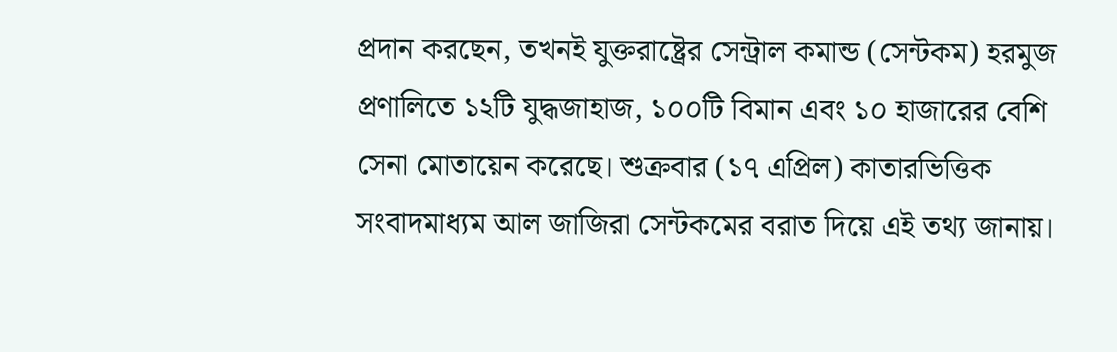প্রদান করছেন, তখনই যুক্তরাষ্ট্রের সেন্ট্রাল কমান্ড (সেন্টকম) হরমুজ প্রণালিতে ১২টি যুদ্ধজাহাজ, ১০০টি বিমান এবং ১০ হাজারের বেশি সেনা মোতায়েন করেছে। শুক্রবার (১৭ এপ্রিল) কাতারভিত্তিক সংবাদমাধ্যম আল জাজিরা সেন্টকমের বরাত দিয়ে এই তথ্য জানায়।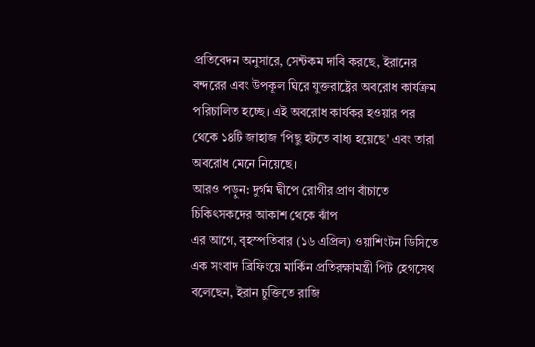প্রতিবেদন অনুসারে, সেন্টকম দাবি করছে, ইরানের বন্দরের এবং উপকূল ঘিরে যুক্তরাষ্ট্রের অবরোধ কার্যক্রম পরিচালিত হচ্ছে। এই অবরোধ কার্যকর হওয়ার পর থেকে ১৪টি জাহাজ ‘পিছু হটতে বাধ্য হয়েছে’ এবং তারা অবরোধ মেনে নিয়েছে।
আরও পড়ুন: দুর্গম দ্বীপে রোগীর প্রাণ বাঁচাতে চিকিৎসকদের আকাশ থেকে ঝাঁপ
এর আগে, বৃহস্পতিবার (১৬ এপ্রিল) ওয়াশিংটন ডিসিতে এক সংবাদ ব্রিফিংয়ে মার্কিন প্রতিরক্ষামন্ত্রী পিট হেগসেথ বলেছেন, ইরান চুক্তিতে রাজি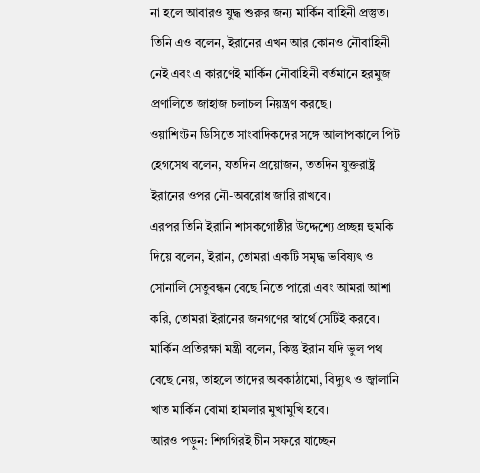না হলে আবারও যুদ্ধ শুরুর জন্য মার্কিন বাহিনী প্রস্তুত। তিনি এও বলেন, ইরানের এখন আর কোনও নৌবাহিনী নেই এবং এ কারণেই মার্কিন নৌবাহিনী বর্তমানে হরমুজ প্রণালিতে জাহাজ চলাচল নিয়ন্ত্রণ করছে।
ওয়াশিংটন ডিসিতে সাংবাদিকদের সঙ্গে আলাপকালে পিট হেগসেথ বলেন, যতদিন প্রয়োজন, ততদিন যুক্তরাষ্ট্র ইরানের ওপর নৌ-অবরোধ জারি রাখবে।
এরপর তিনি ইরানি শাসকগোষ্ঠীর উদ্দেশ্যে প্রচ্ছন্ন হুমকি দিয়ে বলেন, ইরান, তোমরা একটি সমৃদ্ধ ভবিষ্যৎ ও সোনালি সেতুবন্ধন বেছে নিতে পারো এবং আমরা আশা করি, তোমরা ইরানের জনগণের স্বার্থে সেটিই করবে।
মার্কিন প্রতিরক্ষা মন্ত্রী বলেন, কিন্তু ইরান যদি ভুল পথ বেছে নেয়, তাহলে তাদের অবকাঠামো, বিদ্যুৎ ও জ্বালানি খাত মার্কিন বোমা হামলার মুখামুখি হবে।
আরও পড়ুন: শিগগিরই চীন সফরে যাচ্ছেন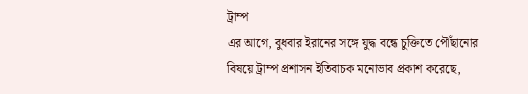ট্রাম্প
এর আগে, বুধবার ইরানের সঙ্গে যুদ্ধ বন্ধে চুক্তিতে পৌঁছানোর বিষয়ে ট্রাম্প প্রশাসন ইতিবাচক মনোভাব প্রকাশ করেছে,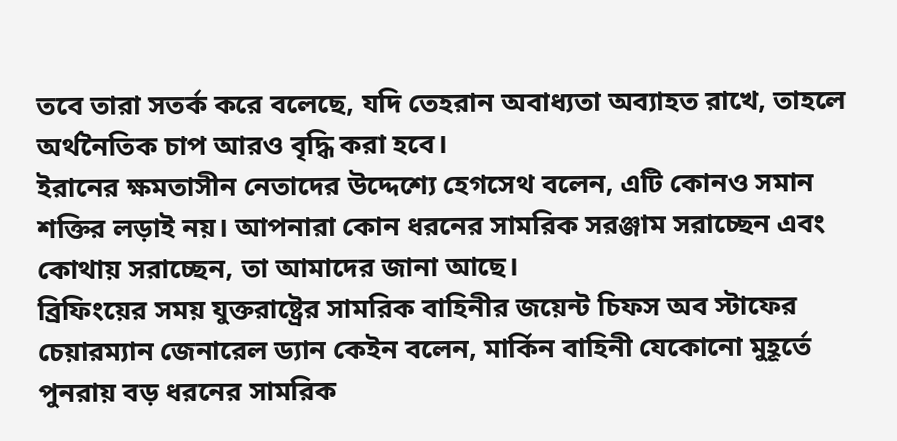তবে তারা সতর্ক করে বলেছে, যদি তেহরান অবাধ্যতা অব্যাহত রাখে, তাহলে অর্থনৈতিক চাপ আরও বৃদ্ধি করা হবে।
ইরানের ক্ষমতাসীন নেতাদের উদ্দেশ্যে হেগসেথ বলেন, এটি কোনও সমান শক্তির লড়াই নয়। আপনারা কোন ধরনের সামরিক সরঞ্জাম সরাচ্ছেন এবং কোথায় সরাচ্ছেন, তা আমাদের জানা আছে।
ব্রিফিংয়ের সময় যুক্তরাষ্ট্রের সামরিক বাহিনীর জয়েন্ট চিফস অব স্টাফের চেয়ারম্যান জেনারেল ড্যান কেইন বলেন, মার্কিন বাহিনী যেকোনো মুহূর্তে পুনরায় বড় ধরনের সামরিক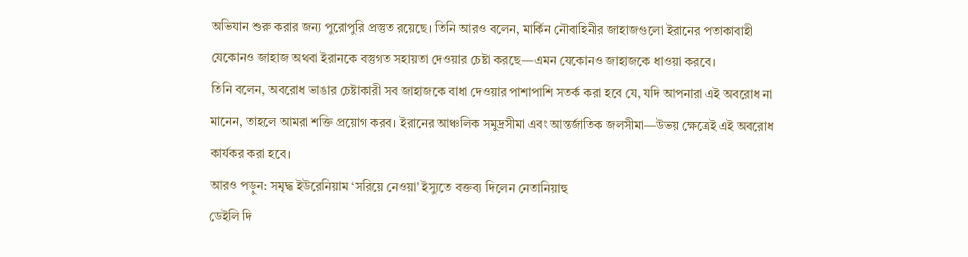অভিযান শুরু করার জন্য পুরোপুরি প্রস্তুত রয়েছে। তিনি আরও বলেন, মার্কিন নৌবাহিনীর জাহাজগুলো ইরানের পতাকাবাহী যেকোনও জাহাজ অথবা ইরানকে বস্তুগত সহায়তা দেওয়ার চেষ্টা করছে—এমন যেকোনও জাহাজকে ধাওয়া করবে।
তিনি বলেন, অবরোধ ভাঙার চেষ্টাকারী সব জাহাজকে বাধা দেওয়ার পাশাপাশি সতর্ক করা হবে যে, যদি আপনারা এই অবরোধ না মানেন, তাহলে আমরা শক্তি প্রয়োগ করব। ইরানের আঞ্চলিক সমুদ্রসীমা এবং আন্তর্জাতিক জলসীমা—উভয় ক্ষেত্রেই এই অবরোধ কার্যকর করা হবে।
আরও পড়ুন: সমৃদ্ধ ইউরেনিয়াম ‘সরিয়ে নেওয়া’ ইস্যুতে বক্তব্য দিলেন নেতানিয়াহু
ডেইলি দি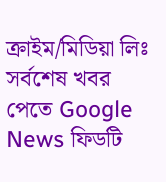ক্রাইম/মিডিয়া লিঃ
সর্বশেষ খবর পেতে Google News ফিডটি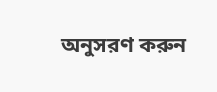অনুসরণ করুন